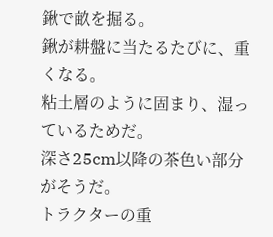鍬で畝を掘る。
鍬が耕盤に当たるたびに、重くなる。
粘土層のように固まり、湿っているためだ。
深さ25cm以降の茶色い部分がそうだ。
トラクターの重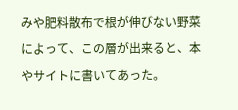みや肥料散布で根が伸びない野菜によって、この層が出来ると、本やサイトに書いてあった。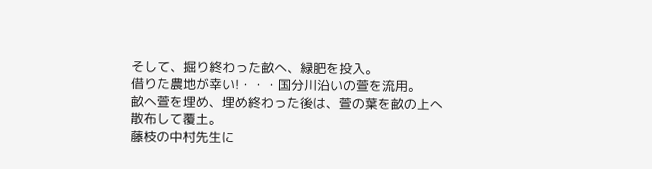そして、掘り終わった畝へ、緑肥を投入。
借りた農地が幸い!・・・国分川沿いの萱を流用。
畝へ萱を埋め、埋め終わった後は、萱の葉を畝の上へ散布して覆土。
藤枝の中村先生に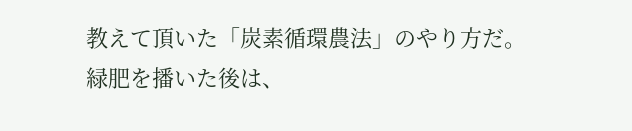教えて頂いた「炭素循環農法」のやり方だ。
緑肥を播いた後は、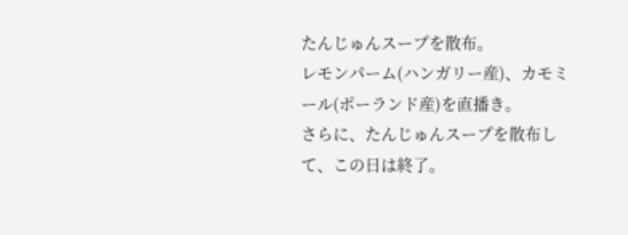たんじゅんスープを散布。
レモンパーム(ハンガリー産)、カモミール(ポーランド産)を直播き。
さらに、たんじゅんスープを散布して、この日は終了。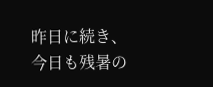昨日に続き、今日も残暑の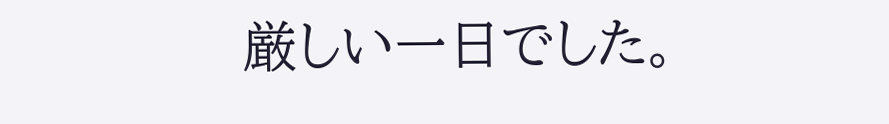厳しい一日でした。